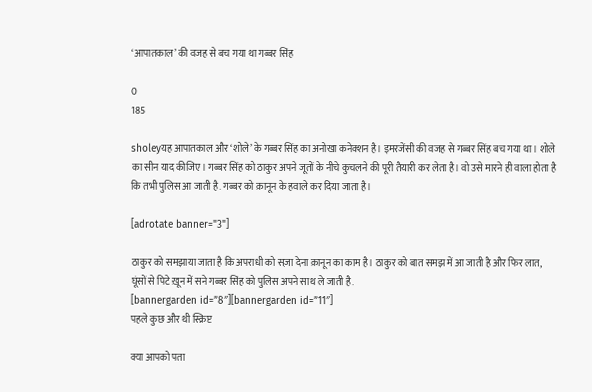‘आपातकाल’ की वजह से बच गया था गब्‍बर सिंह

0
185

sholeyयह आपातकाल और ‘शोले’ के गब्‍बर सिंह का अनोखा कनेक्‍शन है। इमरजेंसी की वजह से गब्बर सिंह बच गया था। शोले का सीन याद कीजिए। गब्बर सिंह को ठाकुर अपने जूतों के नीचे कुचलने की पूरी तैयारी कर लेता है। वो उसे मारने ही वाला होता है कि तभी पुलिस आ जाती है. गब्बर को क़ानून के हवाले कर दिया जाता है।

[adrotate banner="3"]

ठाकुर को समझाया जाता है कि अपराधी को सज़ा देना क़ानून का काम है। ठाकुर को बात समझ में आ जाती है और फिर लात, घूंसों से पिटे ख़ून में सने गब्बर सिंह को पुलिस अपने साथ ले जाती है.
[bannergarden id=”8″][bannergarden id=”11″]
पहले कुछ और थी स्क्रिप्ट

क्या आपको पता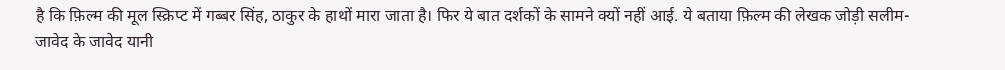है कि फ़िल्म की मूल स्क्रिप्ट में गब्बर सिंह, ठाकुर के हाथों मारा जाता है। फिर ये बात दर्शकों के सामने क्यों नहीं आई. ये बताया फ़िल्म की लेखक जोड़ी सलीम-जावेद के जावेद यानी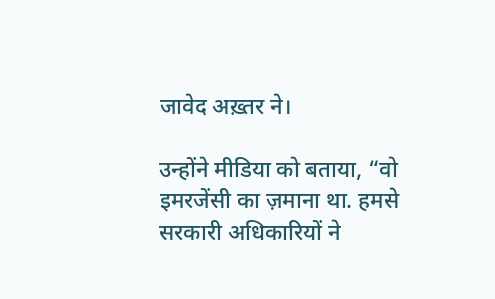जावेद अख़्तर ने।

उन्होंने मीडिया को बताया, “वो इमरजेंसी का ज़माना था. हमसे सरकारी अधिकारियों ने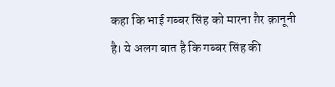कहा कि भाई गब्बर सिंह को मारना ग़ैर क़ानूनी है। ये अलग बात है कि गब्बर सिंह की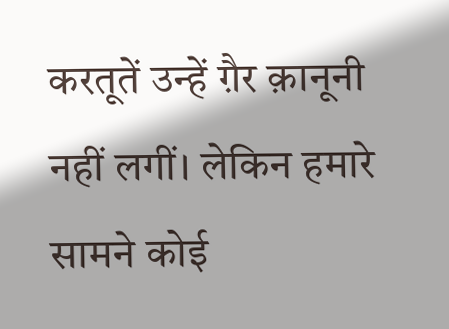करतूतें उन्हें ग़ैर क़ानूनी नहीं लगीं। लेकिन हमारे सामने कोई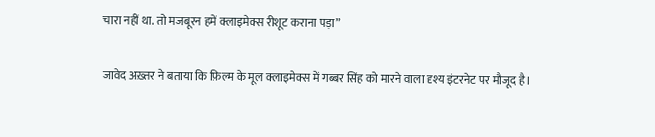चारा नहीं था. तो मजबूरन हमें क्लाइमेक्स रीशूट कराना पड़ा”

जावेद अख़्तर ने बताया कि फ़िल्म के मूल क्लाइमेक्स में गब्बर सिंह को मारने वाला दृश्य इंटरनेट पर मौजूद है।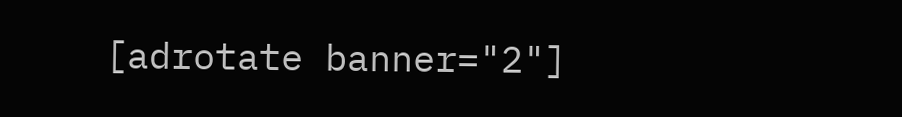[adrotate banner="2"]